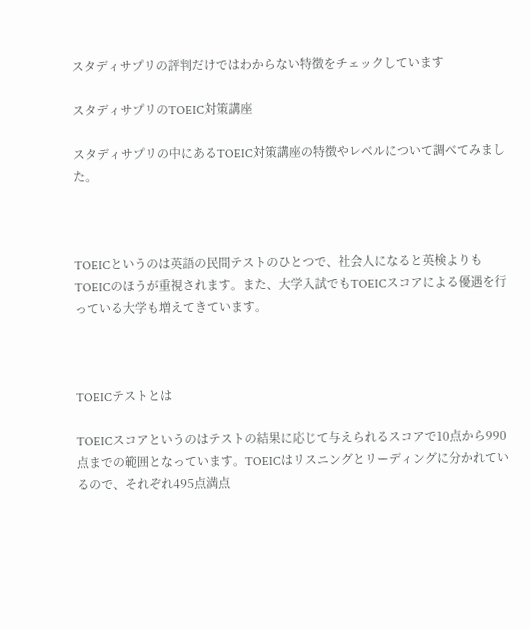スタディサプリの評判だけではわからない特徴をチェックしています

スタディサプリのTOEIC対策講座

スタディサプリの中にあるTOEIC対策講座の特徴やレベルについて調べてみました。



TOEICというのは英語の民間テストのひとつで、社会人になると英検よりもTOEICのほうが重視されます。また、大学入試でもTOEICスコアによる優遇を行っている大学も増えてきています。



TOEICテストとは

TOEICスコアというのはテストの結果に応じて与えられるスコアで10点から990点までの範囲となっています。TOEICはリスニングとリーディングに分かれているので、それぞれ495点満点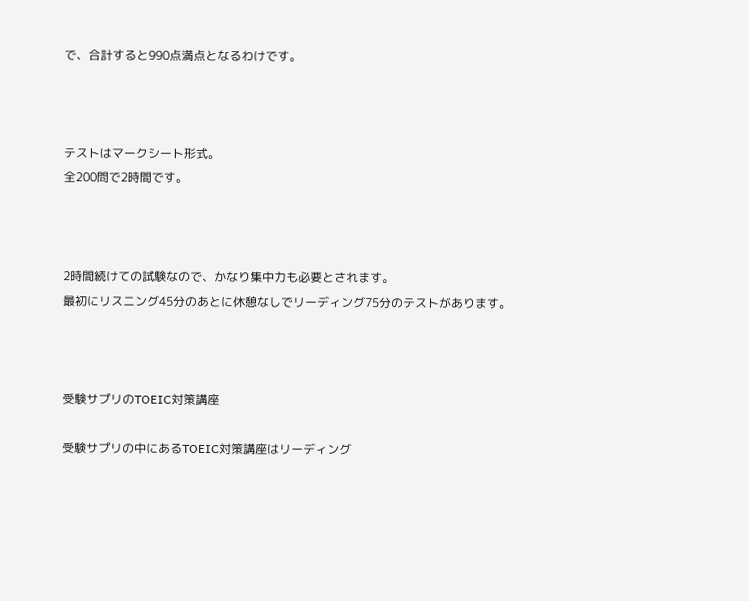で、合計すると990点満点となるわけです。



テストはマークシート形式。
全200問で2時間です。



2時間続けての試験なので、かなり集中力も必要とされます。
最初にリスニング45分のあとに休憩なしでリーディング75分のテストがあります。



受験サプリのTOEIC対策講座

受験サプリの中にあるTOEIC対策講座はリーディング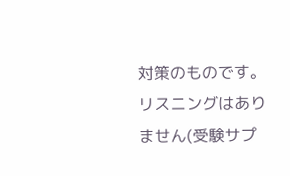対策のものです。
リスニングはありません(受験サプ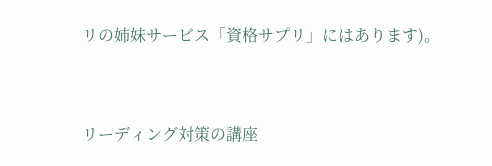リの姉妹サービス「資格サプリ」にはあります)。



リーディング対策の講座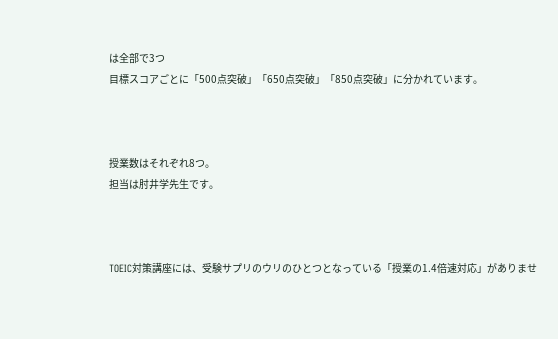は全部で3つ
目標スコアごとに「500点突破」「650点突破」「850点突破」に分かれています。



授業数はそれぞれ8つ。
担当は肘井学先生です。



TOEIC対策講座には、受験サプリのウリのひとつとなっている「授業の1.4倍速対応」がありませ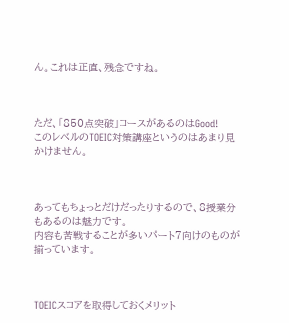ん。これは正直、残念ですね。



ただ、「850点突破」コースがあるのはGood!
このレベルのTOEIC対策講座というのはあまり見かけません。



あってもちょっとだけだったりするので、8授業分もあるのは魅力です。
内容も苦戦することが多いパート7向けのものが揃っています。



TOEICスコアを取得しておくメリット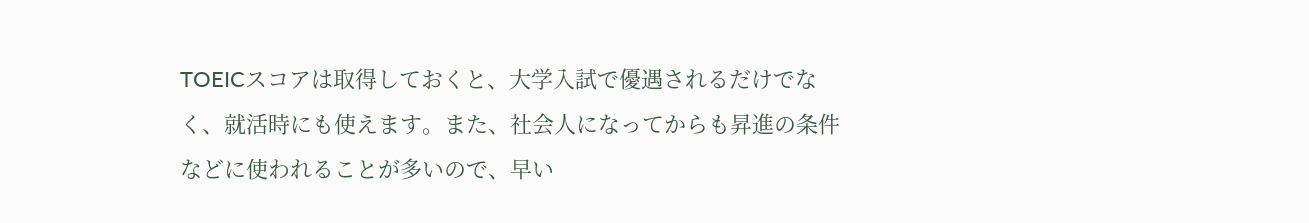TOEICスコアは取得しておくと、大学入試で優遇されるだけでなく、就活時にも使えます。また、社会人になってからも昇進の条件などに使われることが多いので、早い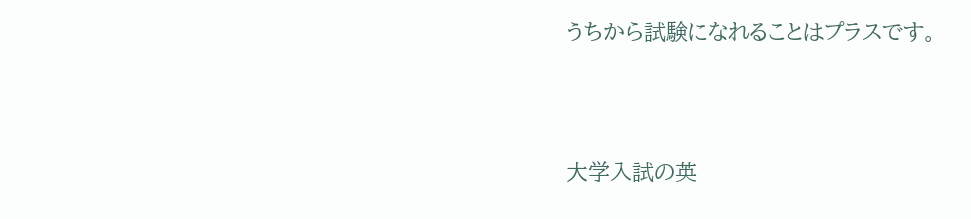うちから試験になれることはプラスです。



大学入試の英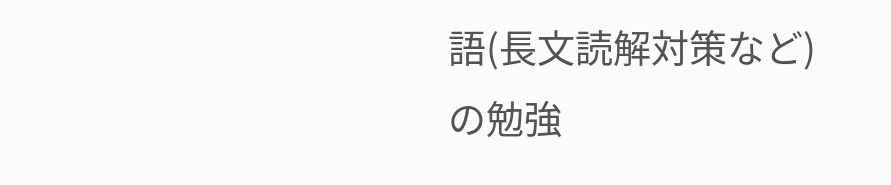語(長文読解対策など)の勉強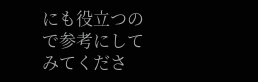にも役立つので参考にしてみてくださ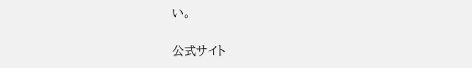い。

公式サイト